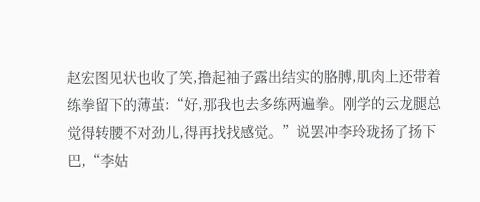赵宏图见状也收了笑,撸起袖子露出结实的胳膊,肌肉上还带着练拳留下的薄茧:“好,那我也去多练两遍拳。刚学的云龙腿总觉得转腰不对劲儿,得再找找感觉。”说罢冲李玲珑扬了扬下巴,“李姑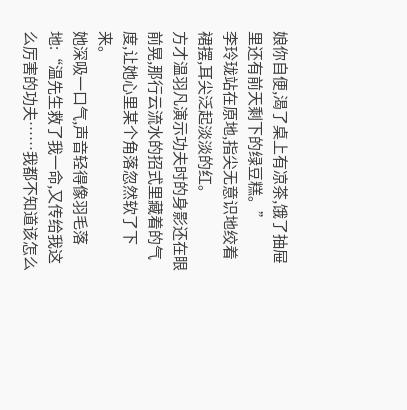娘你自便,渴了桌上有凉茶,饿了抽屉里还有前天剩下的绿豆糕。”
李玲珑站在原地,指尖无意识地绞着裙摆,耳尖泛起淡淡的红。
方才温羽凡演示功夫时的身影还在眼前晃,那行云流水的招式里藏着的气度,让她心里某个角落忽然软了下来。
她深吸一口气,声音轻得像羽毛落地:“温先生救了我一命,又传给我这么厉害的功夫……我都不知道该怎么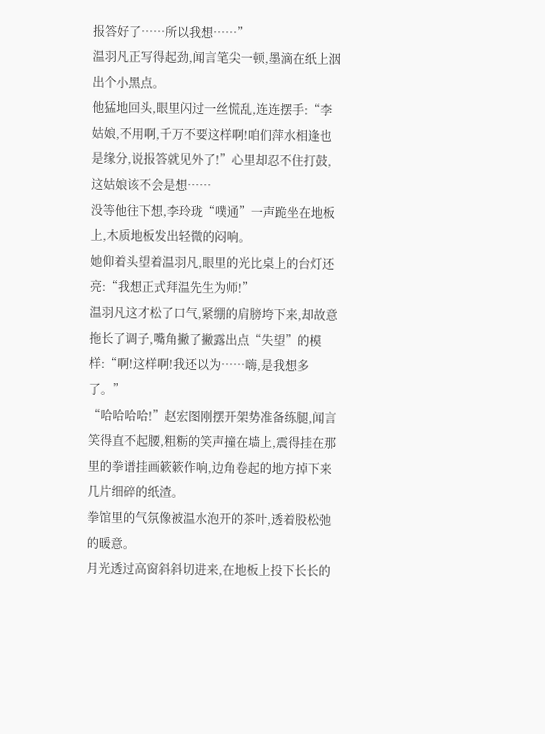报答好了……所以我想……”
温羽凡正写得起劲,闻言笔尖一顿,墨滴在纸上洇出个小黑点。
他猛地回头,眼里闪过一丝慌乱,连连摆手:“李姑娘,不用啊,千万不要这样啊!咱们萍水相逢也是缘分,说报答就见外了!”心里却忍不住打鼓,这姑娘该不会是想……
没等他往下想,李玲珑“噗通”一声跪坐在地板上,木质地板发出轻微的闷响。
她仰着头望着温羽凡,眼里的光比桌上的台灯还亮:“我想正式拜温先生为师!”
温羽凡这才松了口气,紧绷的肩膀垮下来,却故意拖长了调子,嘴角撇了撇露出点“失望”的模样:“啊!这样啊!我还以为……嗨,是我想多了。”
“哈哈哈哈!”赵宏图刚摆开架势准备练腿,闻言笑得直不起腰,粗粝的笑声撞在墙上,震得挂在那里的拳谱挂画簌簌作响,边角卷起的地方掉下来几片细碎的纸渣。
拳馆里的气氛像被温水泡开的茶叶,透着股松弛的暖意。
月光透过高窗斜斜切进来,在地板上投下长长的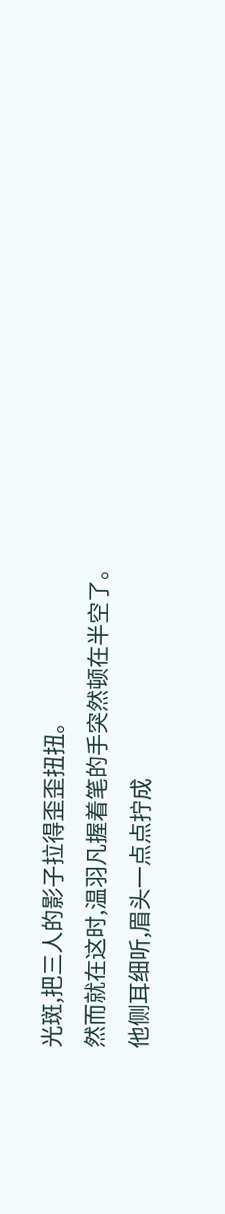光斑,把三人的影子拉得歪歪扭扭。
然而就在这时,温羽凡握着笔的手突然顿在半空了。
他侧耳细听,眉头一点点拧成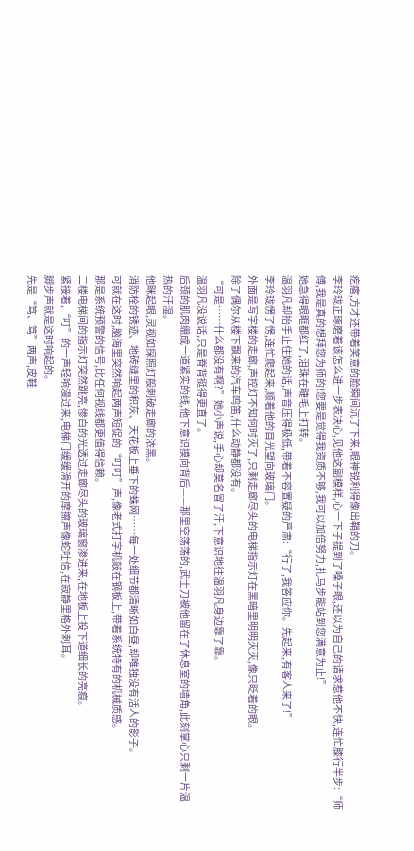疙瘩,方才还带着笑意的脸瞬间沉了下来,眼神锐利得像出鞘的刀。
李玲珑正琢磨着该怎么进一步表决心,见他这副模样,心一下子提到了嗓子眼,还以为自己的请求惹他不快,连忙膝行半步:“师傅,我是真的想拜您为师的!您要是觉得我资质不够,我可以加倍努力,扎马步能站到您满意为止!”
她急得眼眶都红了,泪珠在睫毛上打转。
温羽凡却抬手止住她的话,声音压得极低,带着不容置疑的严肃:“行了,我答应你。先起来,有客人来了!”
李玲珑愣了愣,连忙爬起来,顺着他的目光望向玻璃门。
外面是写字楼的走廊,声控灯不知何时灭了,只剩走廊尽头的电梯指示灯在黑暗里明明灭灭,像只眨着的眼。
除了偶尔从楼下飘来的汽车鸣笛,什么动静都没有。
“可是……什么都没有啊?”她小声说,手心却莫名冒了汗,下意识地往温羽凡身边靠了靠。
温羽凡没说话,只是脊背挺得更直了。
后颈的肌肉绷成一道紧实的线,他下意识摸向背后——那里空荡荡的,武士刀被他留在了休息室的墙角,此刻掌心只剩一片温热的汗湿。
他眯起眼,灵视如探照灯般刺破走廊的浓黑。
消防栓的锈迹、地砖缝里的积灰、天花板上垂下的蛛网……每一处细节都清晰如白昼,却唯独没有活人的影子。
可就在这时,脑海里突然响起两声短促的“叮叮”声,像老式打字机敲在钢板上,带着系统特有的机械质感。
那是系统预警的信号,比任何视线都更值得信赖。
二楼电梯间的指示灯突然跳亮,惨白的光透过走廊尽头的玻璃窗渗进来,在地板上投下道细长的亮痕。
紧接着,“叮”的一声轻响漫过来,电梯门缓缓滑开的摩擦声像蛇吐信,在寂静里格外刺耳。
脚步声就是这时响起的。
先是“笃、笃”两声,皮鞋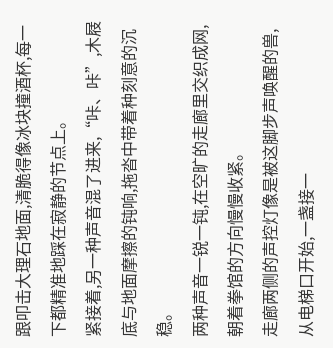跟叩击大理石地面,清脆得像冰块撞酒杯,每一下都精准地踩在寂静的节点上。
紧接着,另一种声音混了进来,“咔、咔”,木屐底与地面摩擦的钝响,拖沓中带着种刻意的沉稳。
两种声音一锐一钝,在空旷的走廊里交织成网,朝着拳馆的方向慢慢收紧。
走廊两侧的声控灯像是被这脚步声唤醒的兽,从电梯口开始,一盏接一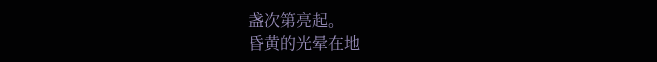盏次第亮起。
昏黄的光晕在地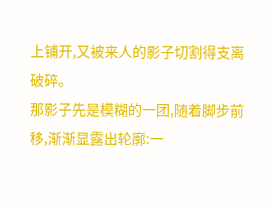上铺开,又被来人的影子切割得支离破碎。
那影子先是模糊的一团,随着脚步前移,渐渐显露出轮廓:一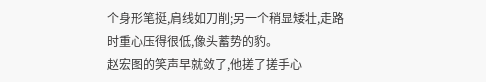个身形笔挺,肩线如刀削;另一个稍显矮壮,走路时重心压得很低,像头蓄势的豹。
赵宏图的笑声早就敛了,他搓了搓手心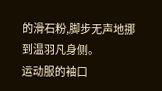的滑石粉,脚步无声地挪到温羽凡身侧。
运动服的袖口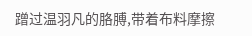蹭过温羽凡的胳膊,带着布料摩擦